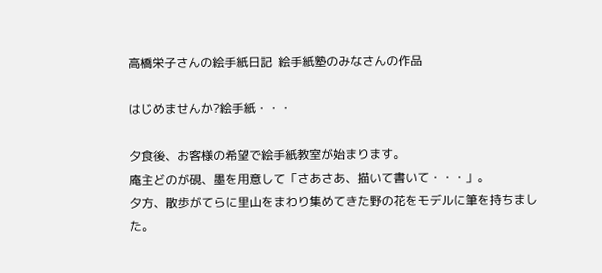高橋栄子さんの絵手紙日記  絵手紙塾のみなさんの作品

はじめませんか?絵手紙・・・

夕食後、お客様の希望で絵手紙教室が始まります。
庵主どのが硯、墨を用意して「さあさあ、描いて書いて・・・」。
夕方、散歩がてらに里山をまわり集めてきた野の花をモデルに筆を持ちました。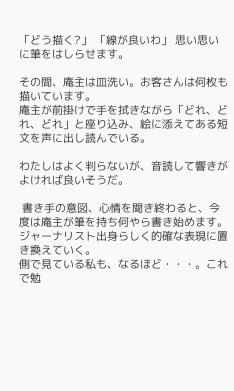「どう描く?」 「線が良いわ」 思い思いに筆をはしらせます。

その間、庵主は皿洗い。お客さんは何枚も描いています。
庵主が前掛けで手を拭きながら「どれ、どれ、どれ」と座り込み、絵に添えてある短文を声に出し読んでいる。

わたしはよく判らないが、音読して響きがよければ良いそうだ。

 書き手の意図、心情を聞き終わると、今度は庵主が筆を持ち何やら書き始めます。
ジャーナリスト出身らしく的確な表現に置き換えていく。
側で見ている私も、なるほど・・・。これで勉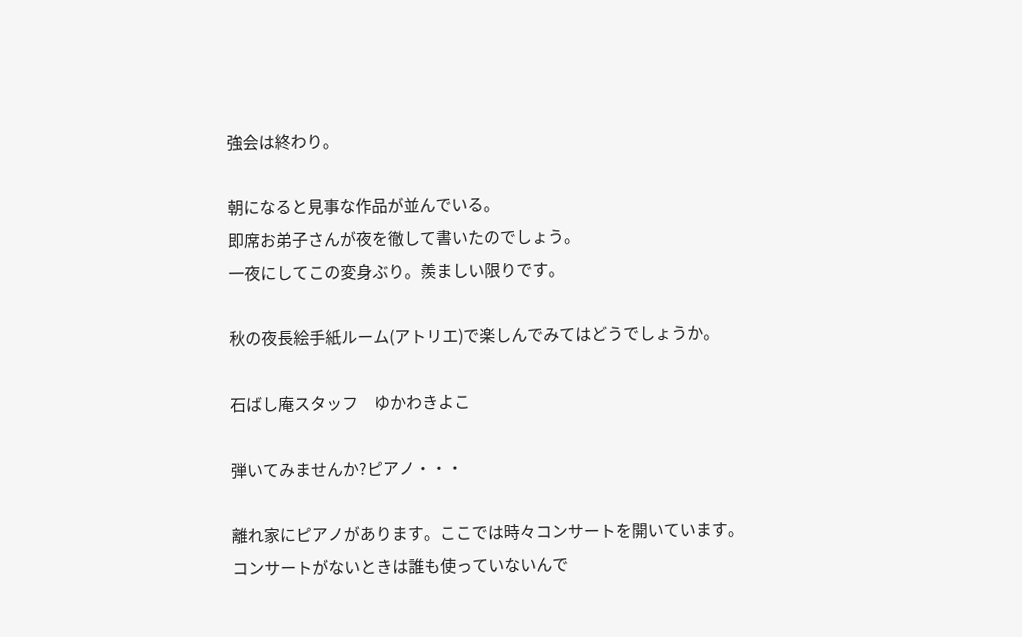強会は終わり。

朝になると見事な作品が並んでいる。
即席お弟子さんが夜を徹して書いたのでしょう。
一夜にしてこの変身ぶり。羨ましい限りです。

秋の夜長絵手紙ルーム(アトリエ)で楽しんでみてはどうでしょうか。

石ばし庵スタッフ    ゆかわきよこ

弾いてみませんか?ピアノ・・・

離れ家にピアノがあります。ここでは時々コンサートを開いています。
コンサートがないときは誰も使っていないんで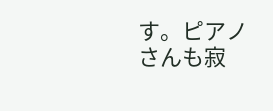す。ピアノさんも寂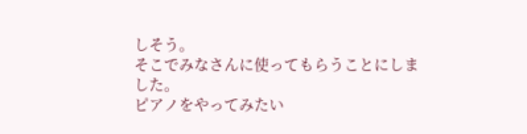しそう。
そこでみなさんに使ってもらうことにしました。
ピアノをやってみたい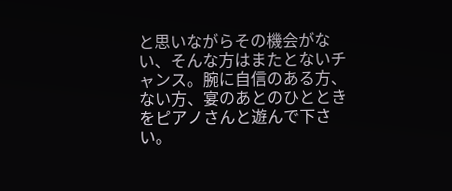と思いながらその機会がない、そんな方はまたとないチャンス。腕に自信のある方、ない方、宴のあとのひとときをピアノさんと遊んで下さい。